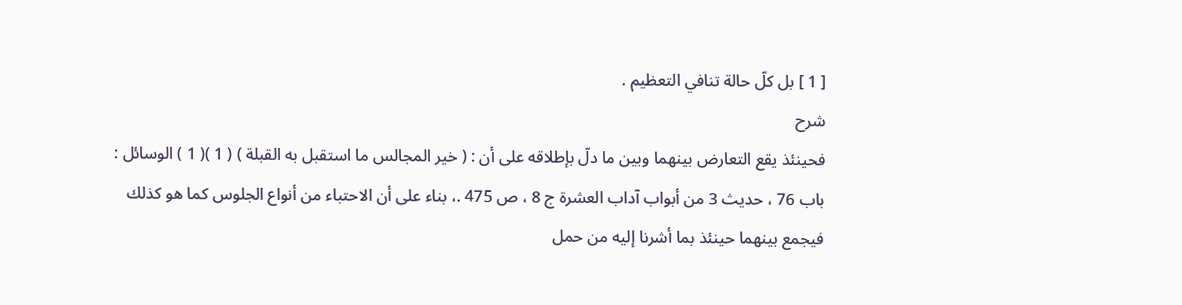[ 1 ] بل كلّ حالة تنافي التعظيم .
شرح
فحينئذ يقع التعارض بينهما وبين ما دلّ بإطلاقه على أن : ( خير المجالس ما استقبل به القبلة ) ( 1 )( 1 ) الوسائل : باب 76 ، حديث 3 من أبواب آداب العشرة ج 8 ، ص 475 .، بناء على أن الاحتباء من أنواع الجلوس كما هو كذلك فيجمع بينهما حينئذ بما أشرنا إليه من حمل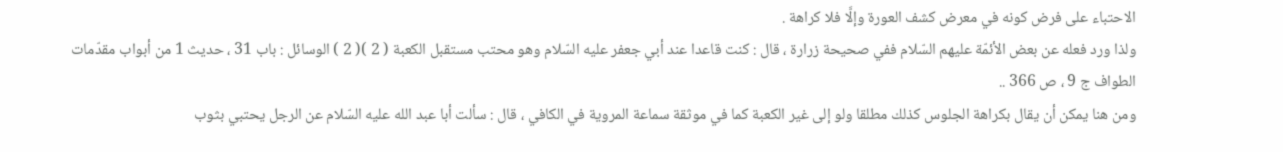الاحتباء على فرض كونه في معرض كشف العورة وإلَّا فلا كراهة .
ولذا ورد فعله عن بعض الأئمّة عليهم السّلام ففي صحيحة زرارة ، قال : كنت قاعدا عند أبي جعفر عليه السّلام وهو محتب مستقبل الكعبة ( 2 )( 2 ) الوسائل : باب 31 ، حديث 1 من أبواب مقدّمات الطواف ج 9 ، ص 366 ..
ومن هنا يمكن أن يقال بكراهة الجلوس كذلك مطلقا ولو إلى غير الكعبة كما في موثقة سماعة المروية في الكافي ، قال : سألت أبا عبد الله عليه السّلام عن الرجل يحتبي بثوب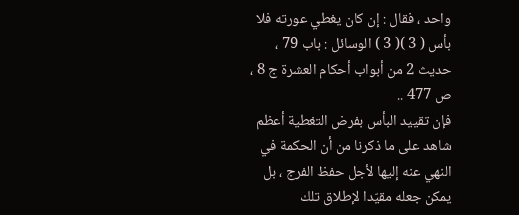واحد ، فقال : إن كان يغطي عورته فلا بأس ( 3 )( 3 ) الوسائل : باب 79 ، حديث 2 من أبواب أحكام العشرة ج 8 ، ص 477 ..
فإن تقييد البأس بفرض التغطية أعظم شاهد على ما ذكرنا من أن الحكمة في النهي عنه إليها لأجل حفظ الفرج ، بل يمكن جعله مقيّدا لإطلاق تلك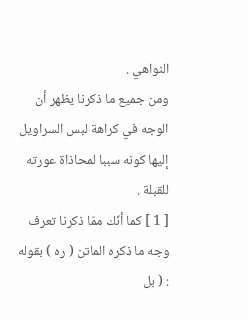النواهي .
ومن جميع ما ذكرنا يظهر أن الوجه في كراهة لبس السراويل إليها كونه سببا لمحاذاة عورته للقبلة .
[ 1 ] كما أنّك ممّا ذكرنا تعرف وجه ما ذكره الماتن ( ره ) بقوله : ( بل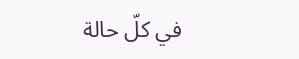في كلّ حالة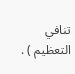تنافي التعظيم ) .